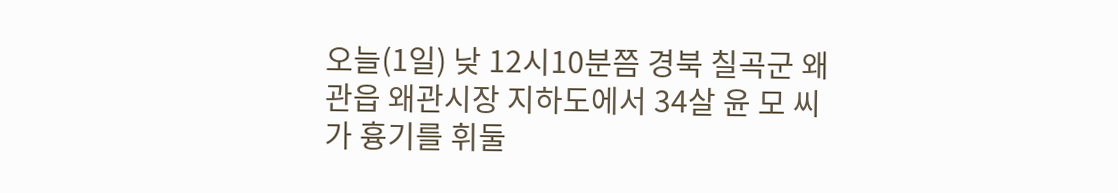오늘(1일) 낮 12시10분쯤 경북 칠곡군 왜관읍 왜관시장 지하도에서 34살 윤 모 씨가 흉기를 휘둘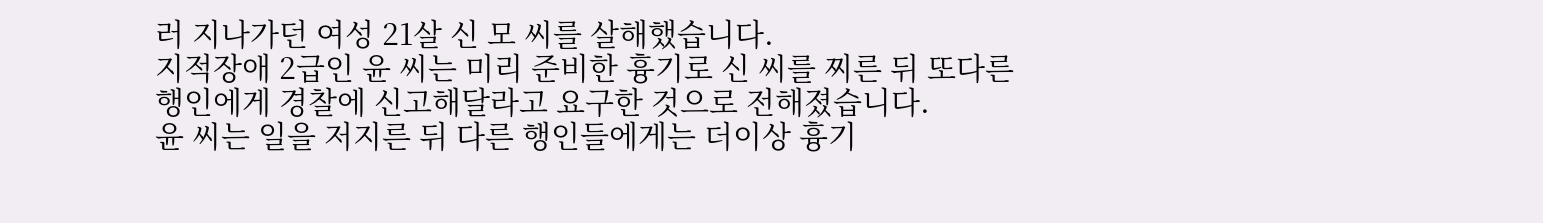러 지나가던 여성 21살 신 모 씨를 살해했습니다.
지적장애 2급인 윤 씨는 미리 준비한 흉기로 신 씨를 찌른 뒤 또다른 행인에게 경찰에 신고해달라고 요구한 것으로 전해졌습니다.
윤 씨는 일을 저지른 뒤 다른 행인들에게는 더이상 흉기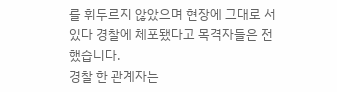를 휘두르지 않았으며 현장에 그대로 서있다 경찰에 체포됐다고 목격자들은 전했습니다.
경찰 한 관계자는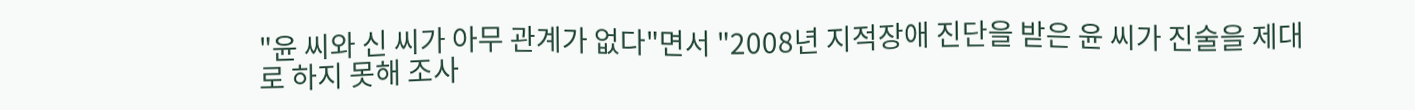"윤 씨와 신 씨가 아무 관계가 없다"면서 "2008년 지적장애 진단을 받은 윤 씨가 진술을 제대로 하지 못해 조사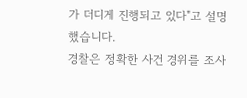가 더디게 진행되고 있다"고 설명했습니다.
경찰은 정확한 사건 경위를 조사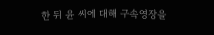한 뒤 윤 씨에 대해 구속영장을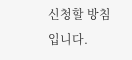신청할 방침입니다.